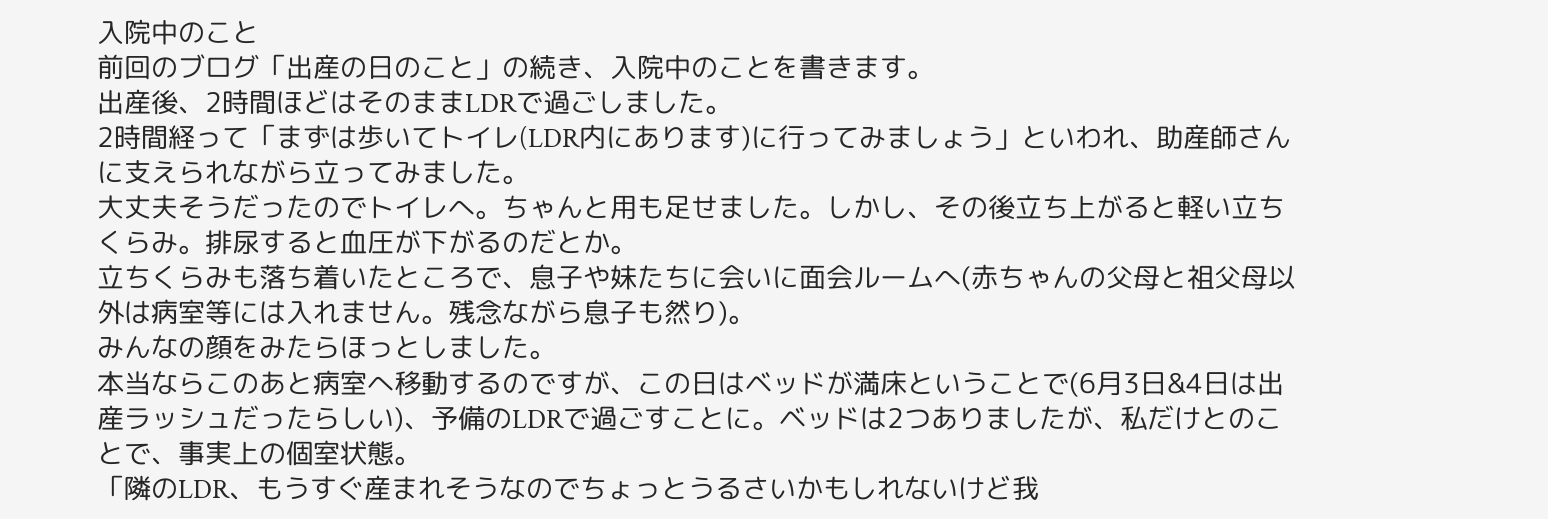入院中のこと
前回のブログ「出産の日のこと」の続き、入院中のことを書きます。
出産後、2時間ほどはそのままLDRで過ごしました。
2時間経って「まずは歩いてトイレ(LDR内にあります)に行ってみましょう」といわれ、助産師さんに支えられながら立ってみました。
大丈夫そうだったのでトイレへ。ちゃんと用も足せました。しかし、その後立ち上がると軽い立ちくらみ。排尿すると血圧が下がるのだとか。
立ちくらみも落ち着いたところで、息子や妹たちに会いに面会ルームへ(赤ちゃんの父母と祖父母以外は病室等には入れません。残念ながら息子も然り)。
みんなの顔をみたらほっとしました。
本当ならこのあと病室へ移動するのですが、この日はベッドが満床ということで(6月3日&4日は出産ラッシュだったらしい)、予備のLDRで過ごすことに。ベッドは2つありましたが、私だけとのことで、事実上の個室状態。
「隣のLDR、もうすぐ産まれそうなのでちょっとうるさいかもしれないけど我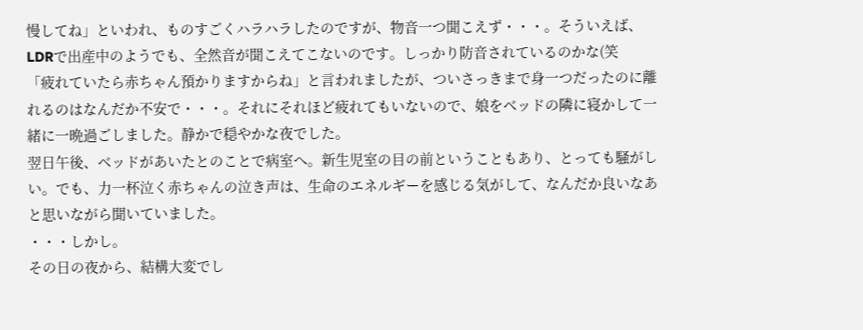慢してね」といわれ、ものすごくハラハラしたのですが、物音一つ聞こえず・・・。そういえば、LDRで出産中のようでも、全然音が聞こえてこないのです。しっかり防音されているのかな(笑
「疲れていたら赤ちゃん預かりますからね」と言われましたが、ついさっきまで身一つだったのに離れるのはなんだか不安で・・・。それにそれほど疲れてもいないので、娘をベッドの隣に寝かして一緒に一晩過ごしました。静かで穏やかな夜でした。
翌日午後、ベッドがあいたとのことで病室へ。新生児室の目の前ということもあり、とっても騒がしい。でも、力一杯泣く赤ちゃんの泣き声は、生命のエネルギーを感じる気がして、なんだか良いなあと思いながら聞いていました。
・・・しかし。
その日の夜から、結構大変でし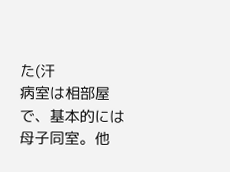た(汗
病室は相部屋で、基本的には母子同室。他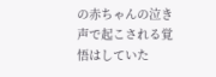の赤ちゃんの泣き声で起こされる覚悟はしていた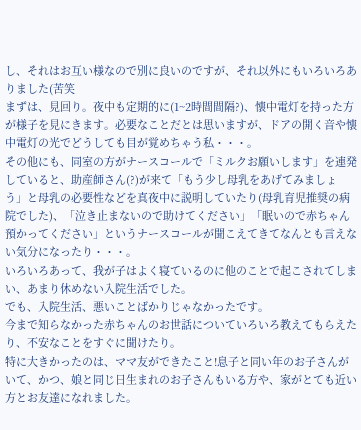し、それはお互い様なので別に良いのですが、それ以外にもいろいろありました(苦笑
まずは、見回り。夜中も定期的に(1~2時間間隔?)、懐中電灯を持った方が様子を見にきます。必要なことだとは思いますが、ドアの開く音や懐中電灯の光でどうしても目が覚めちゃう私・・・。
その他にも、同室の方がナースコールで「ミルクお願いします」を連発していると、助産師さん(?)が来て「もう少し母乳をあげてみましょう」と母乳の必要性などを真夜中に説明していたり(母乳育児推奨の病院でした)、「泣き止まないので助けてください」「眠いので赤ちゃん預かってください」というナースコールが聞こえてきてなんとも言えない気分になったり・・・。
いろいろあって、我が子はよく寝ているのに他のことで起こされてしまい、あまり休めない入院生活でした。
でも、入院生活、悪いことばかりじゃなかったです。
今まで知らなかった赤ちゃんのお世話についていろいろ教えてもらえたり、不安なことをすぐに聞けたり。
特に大きかったのは、ママ友ができたこと!息子と同い年のお子さんがいて、かつ、娘と同じ日生まれのお子さんもいる方や、家がとても近い方とお友達になれました。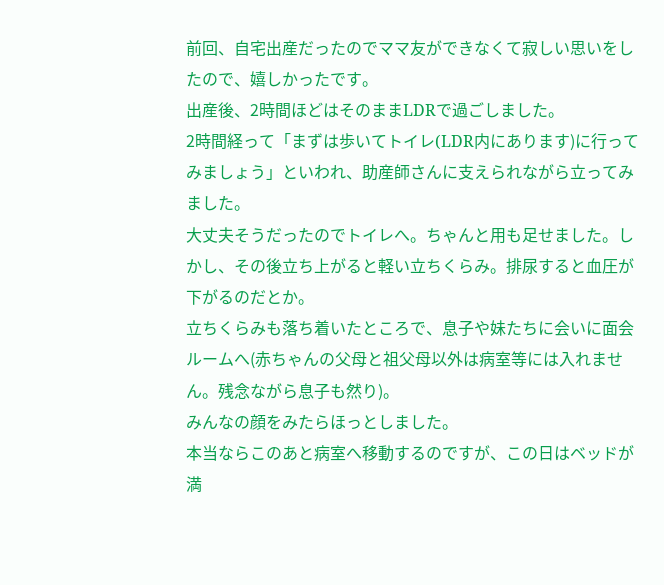前回、自宅出産だったのでママ友ができなくて寂しい思いをしたので、嬉しかったです。
出産後、2時間ほどはそのままLDRで過ごしました。
2時間経って「まずは歩いてトイレ(LDR内にあります)に行ってみましょう」といわれ、助産師さんに支えられながら立ってみました。
大丈夫そうだったのでトイレへ。ちゃんと用も足せました。しかし、その後立ち上がると軽い立ちくらみ。排尿すると血圧が下がるのだとか。
立ちくらみも落ち着いたところで、息子や妹たちに会いに面会ルームへ(赤ちゃんの父母と祖父母以外は病室等には入れません。残念ながら息子も然り)。
みんなの顔をみたらほっとしました。
本当ならこのあと病室へ移動するのですが、この日はベッドが満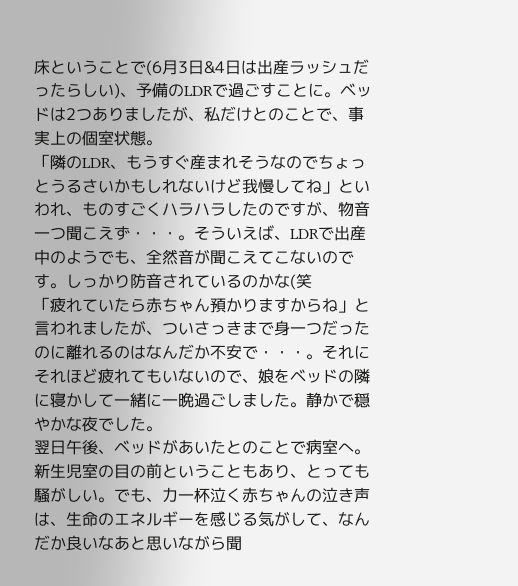床ということで(6月3日&4日は出産ラッシュだったらしい)、予備のLDRで過ごすことに。ベッドは2つありましたが、私だけとのことで、事実上の個室状態。
「隣のLDR、もうすぐ産まれそうなのでちょっとうるさいかもしれないけど我慢してね」といわれ、ものすごくハラハラしたのですが、物音一つ聞こえず・・・。そういえば、LDRで出産中のようでも、全然音が聞こえてこないのです。しっかり防音されているのかな(笑
「疲れていたら赤ちゃん預かりますからね」と言われましたが、ついさっきまで身一つだったのに離れるのはなんだか不安で・・・。それにそれほど疲れてもいないので、娘をベッドの隣に寝かして一緒に一晩過ごしました。静かで穏やかな夜でした。
翌日午後、ベッドがあいたとのことで病室へ。新生児室の目の前ということもあり、とっても騒がしい。でも、力一杯泣く赤ちゃんの泣き声は、生命のエネルギーを感じる気がして、なんだか良いなあと思いながら聞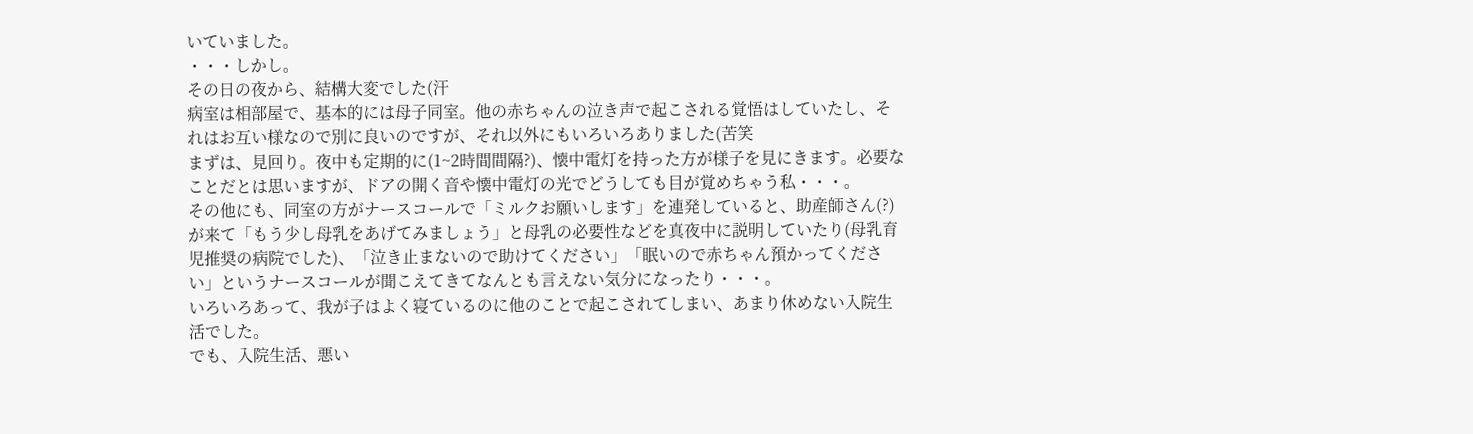いていました。
・・・しかし。
その日の夜から、結構大変でした(汗
病室は相部屋で、基本的には母子同室。他の赤ちゃんの泣き声で起こされる覚悟はしていたし、それはお互い様なので別に良いのですが、それ以外にもいろいろありました(苦笑
まずは、見回り。夜中も定期的に(1~2時間間隔?)、懐中電灯を持った方が様子を見にきます。必要なことだとは思いますが、ドアの開く音や懐中電灯の光でどうしても目が覚めちゃう私・・・。
その他にも、同室の方がナースコールで「ミルクお願いします」を連発していると、助産師さん(?)が来て「もう少し母乳をあげてみましょう」と母乳の必要性などを真夜中に説明していたり(母乳育児推奨の病院でした)、「泣き止まないので助けてください」「眠いので赤ちゃん預かってください」というナースコールが聞こえてきてなんとも言えない気分になったり・・・。
いろいろあって、我が子はよく寝ているのに他のことで起こされてしまい、あまり休めない入院生活でした。
でも、入院生活、悪い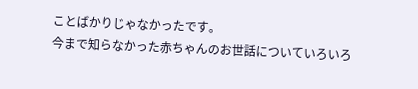ことばかりじゃなかったです。
今まで知らなかった赤ちゃんのお世話についていろいろ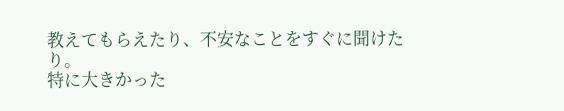教えてもらえたり、不安なことをすぐに聞けたり。
特に大きかった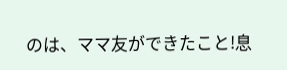のは、ママ友ができたこと!息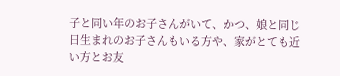子と同い年のお子さんがいて、かつ、娘と同じ日生まれのお子さんもいる方や、家がとても近い方とお友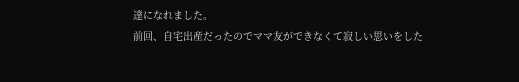達になれました。
前回、自宅出産だったのでママ友ができなくて寂しい思いをした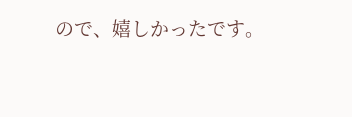ので、嬉しかったです。